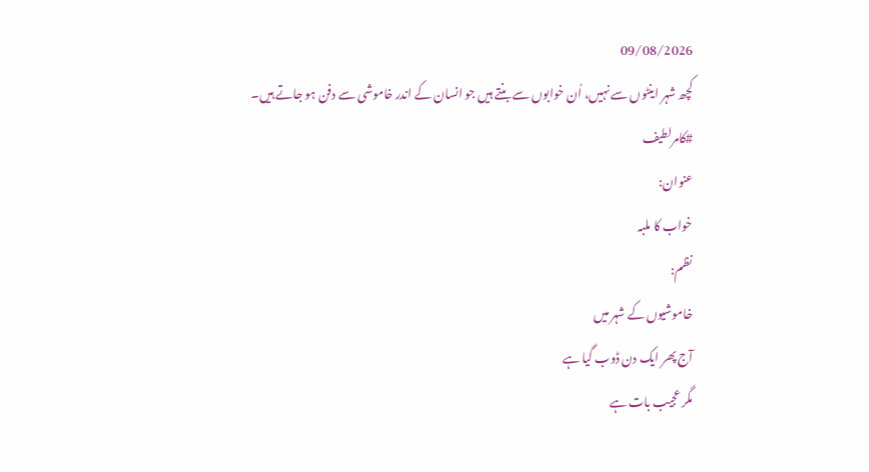09/08/2026
کچھ شہر اینٹوں سے نہیں، اُن خوابوں سے بنتے ہیں جو انسان کے اندر خاموشی سے دفن ہو جاتے ہیں۔
#کامرلطیف
عنوان:
خواب کا ملبہ
نظم:
خاموشیوں کے شہر میں
آج پھر ایک دن ڈوب گیا ہے
مگر عجیب بات ہے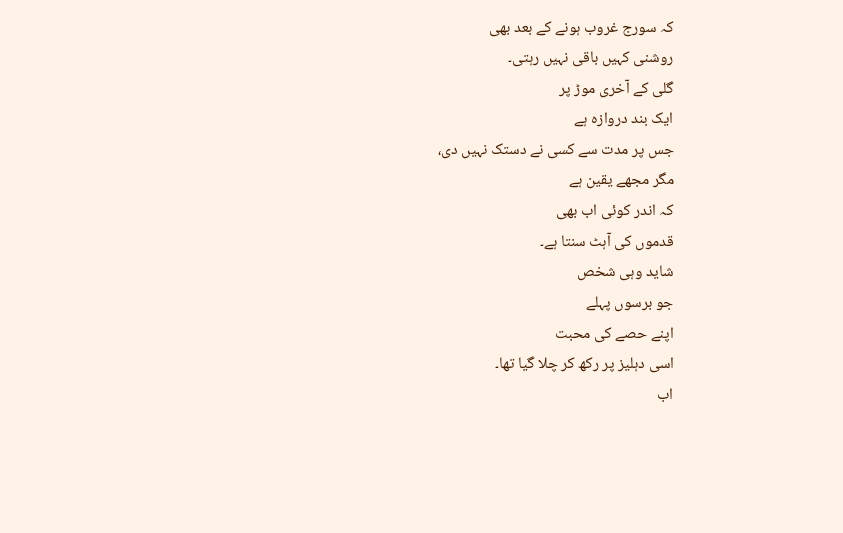کہ سورج غروب ہونے کے بعد بھی
روشنی کہیں باقی نہیں رہتی۔
گلی کے آخری موڑ پر
ایک بند دروازہ ہے
جس پر مدت سے کسی نے دستک نہیں دی،
مگر مجھے یقین ہے
کہ اندر کوئی اب بھی
قدموں کی آہٹ سنتا ہے۔
شاید وہی شخص
جو برسوں پہلے
اپنے حصے کی محبت
اسی دہلیز پر رکھ کر چلا گیا تھا۔
اب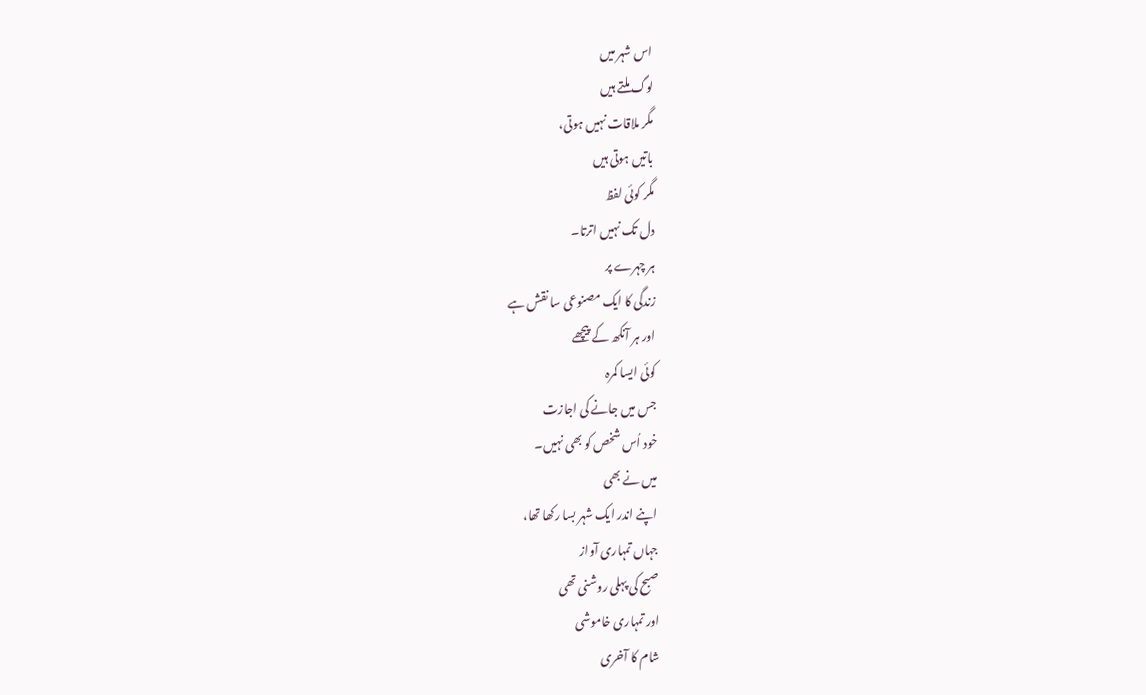اس شہر میں
لوگ ملتے ہیں
مگر ملاقات نہیں ہوتی،
باتیں ہوتی ہیں
مگر کوئی لفظ
دل تک نہیں اترتا۔
ہر چہرے پر
زندگی کا ایک مصنوعی سا نقش ہے
اور ہر آنکھ کے پیچھے
کوئی ایسا کمرہ
جس میں جانے کی اجازت
خود اُس شخص کو بھی نہیں۔
میں نے بھی
اپنے اندر ایک شہر بسا رکھا تھا،
جہاں تمہاری آواز
صبح کی پہلی روشنی تھی
اور تمہاری خاموشی
شام کا آخری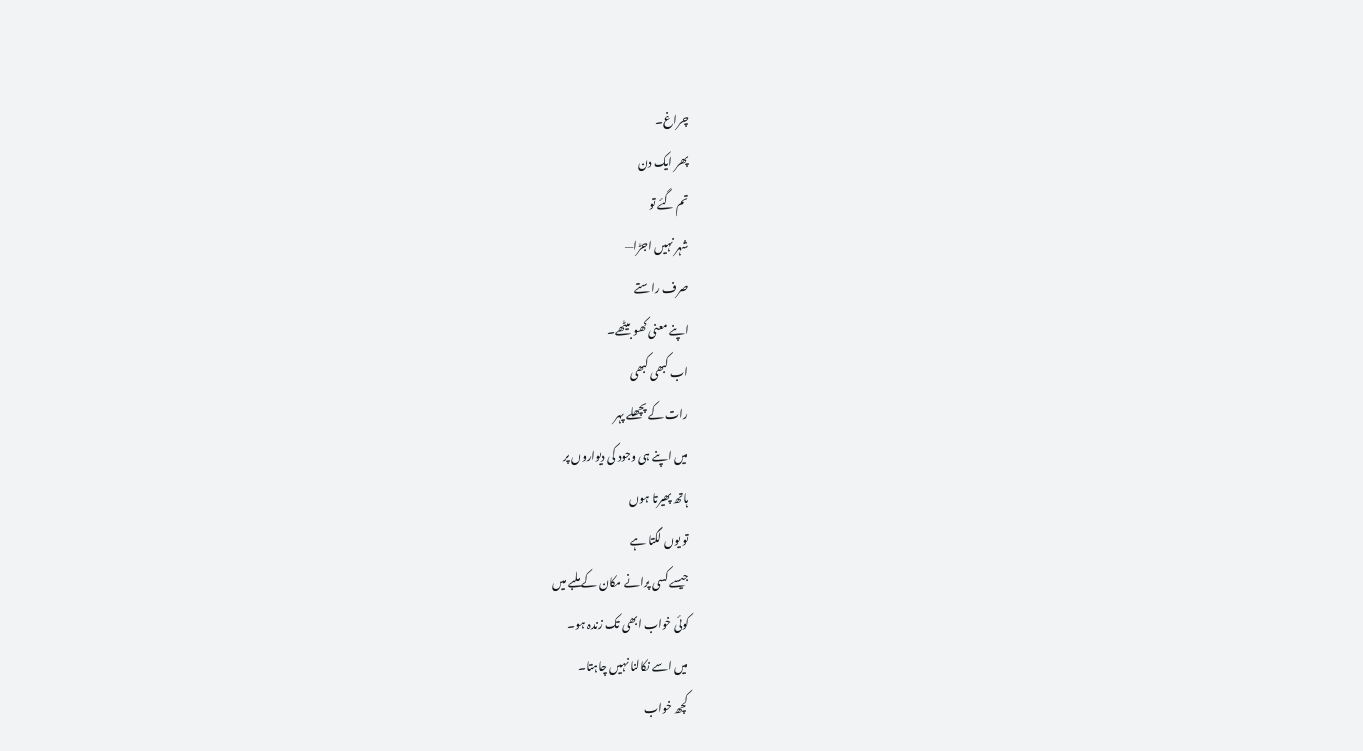چراغ۔
پھر ایک دن
تم گئے تو
شہر نہیں اجڑا—
صرف راستے
اپنے معنی کھو بیٹھے۔
اب کبھی کبھی
رات کے پچھلے پہر
میں اپنے ہی وجود کی دیواروں پر
ہاتھ پھیرتا ہوں
تو یوں لگتا ہے
جیسے کسی پرانے مکان کے ملبے میں
کوئی خواب ابھی تک زندہ ہو۔
میں اسے نکالنا نہیں چاہتا۔
کچھ خواب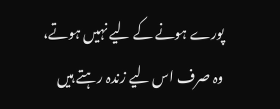پورے ہونے کے لیے نہیں ہوتے،
وہ صرف اس لیے زندہ رہتے ہیں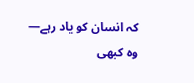کہ انسان کو یاد رہے—
وہ کبھی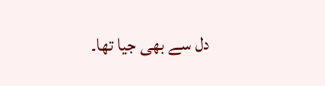دل سے بھی جیا تھا۔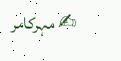✍ مہرکامر